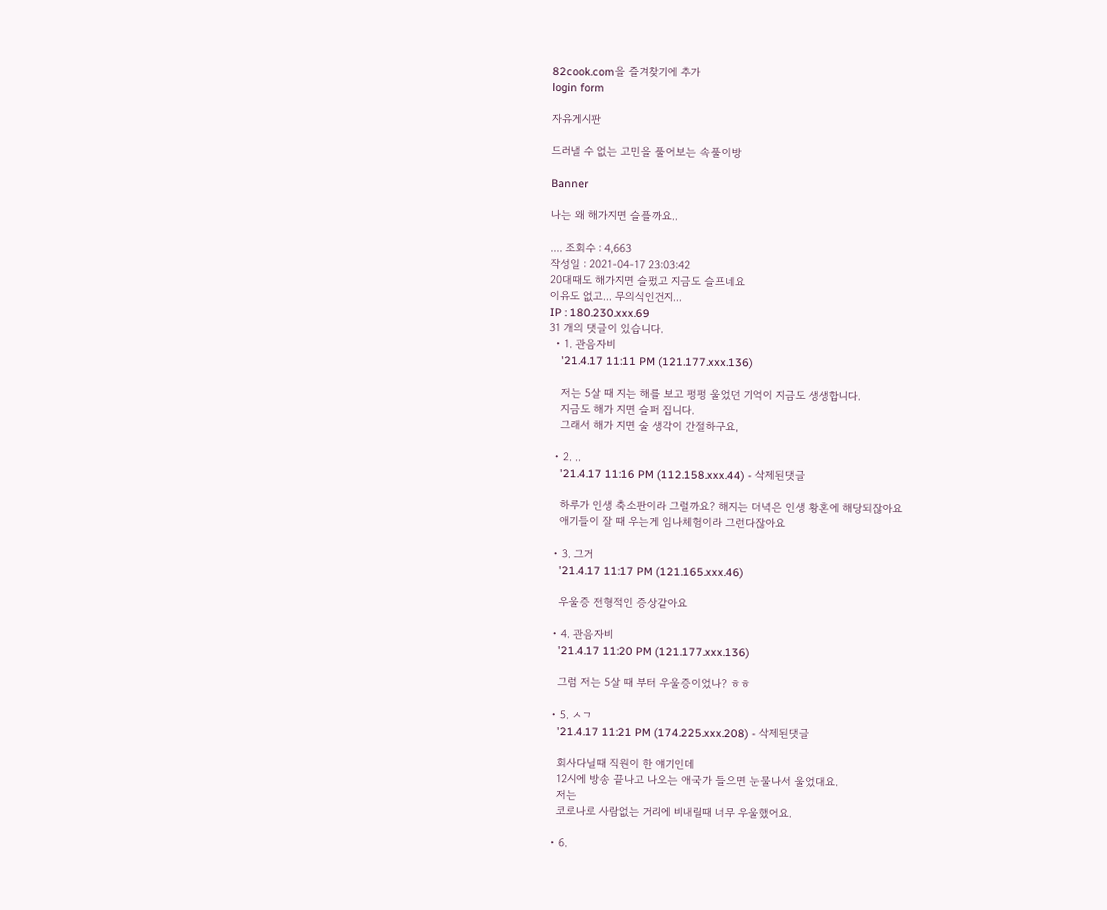82cook.com을 즐겨찾기에 추가
login form

자유게시판

드러낼 수 없는 고민을 풀어보는 속풀이방

Banner

나는 왜 해가지면 슬플까요..

.... 조회수 : 4,663
작성일 : 2021-04-17 23:03:42
20대때도 해가지면 슬펐고 지금도 슬프네요
이유도 없고... 무의식인건지...
IP : 180.230.xxx.69
31 개의 댓글이 있습니다.
  • 1. 관음자비
    '21.4.17 11:11 PM (121.177.xxx.136)

    저는 5살 때 지는 해를 보고 펑펑 울었던 기억이 지금도 생생합니다.
    지금도 해가 지면 슬퍼 집니다.
    그래서 해가 지면 술 생각이 간절하구요,

  • 2. ..
    '21.4.17 11:16 PM (112.158.xxx.44) - 삭제된댓글

    하루가 인생 축소판이라 그럴까요? 해지는 더녁은 인생 황혼에 해당되잖아요
    애기들이 잘 때 우는게 임나체험이라 그런다잖아요

  • 3. 그거
    '21.4.17 11:17 PM (121.165.xxx.46)

    우울증 전형적인 증상같아요

  • 4. 관음자비
    '21.4.17 11:20 PM (121.177.xxx.136)

    그럼 저는 5살 때 부터 우울증이었나? ㅎㅎ

  • 5. ㅅㄱ
    '21.4.17 11:21 PM (174.225.xxx.208) - 삭제된댓글

    회사다닐때 직원이 한 얘기인데
    12시에 방송 끝나고 나오는 애국가 들으면 눈물나서 울었대요.
    저는
    코로나로 사람없는 거리에 비내릴때 너무 우울했어요.

  • 6.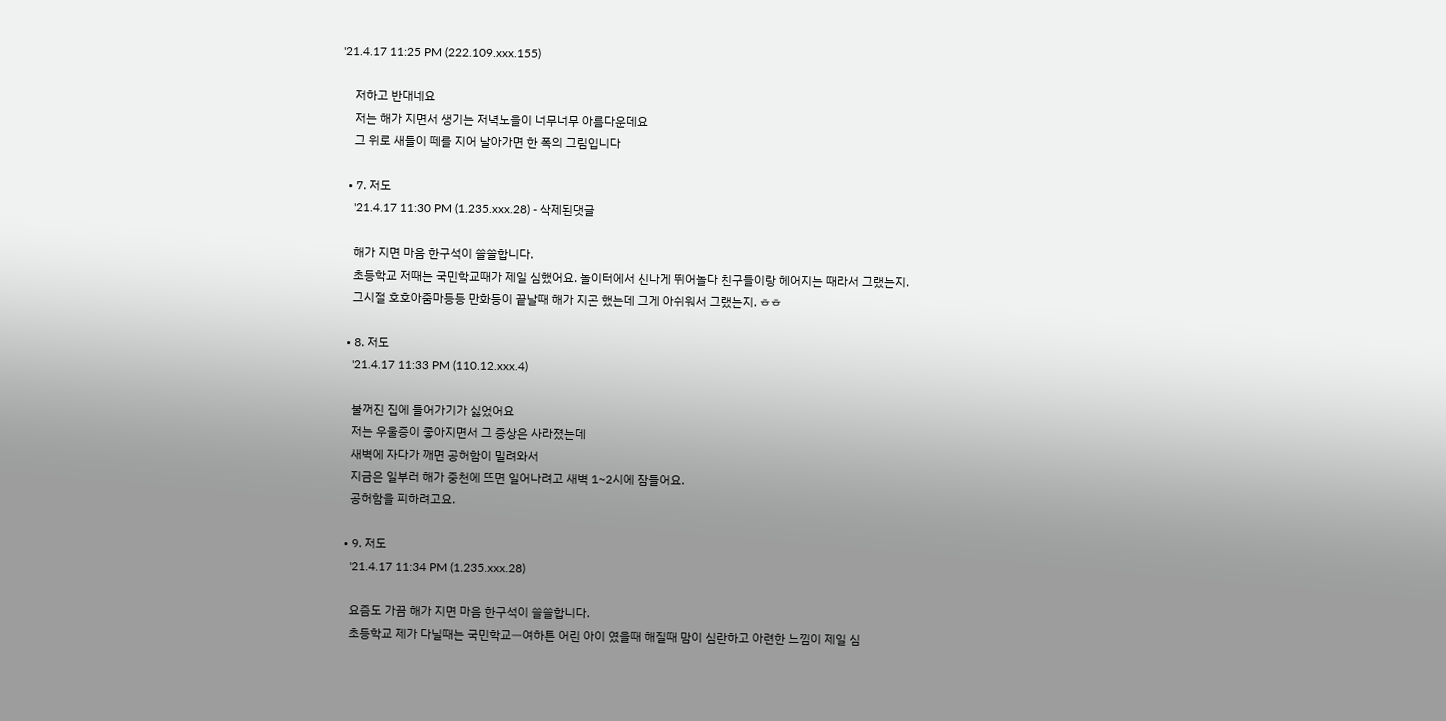'21.4.17 11:25 PM (222.109.xxx.155)

    저하고 반대네요
    저는 해가 지면서 생기는 저녁노을이 너무너무 아름다운데요
    그 위로 새들이 떼를 지어 날아가면 한 폭의 그림입니다

  • 7. 저도
    '21.4.17 11:30 PM (1.235.xxx.28) - 삭제된댓글

    해가 지면 마음 한구석이 쓸쓸합니다.
    초등학교 저때는 국민학교때가 제일 심했어요. 놀이터에서 신나게 뛰어놀다 친구들이랑 헤어지는 때라서 그랬는지.
    그시절 호호아줌마등등 만화등이 끝날때 해가 지곤 했는데 그게 아쉬워서 그랬는지. ㅎㅎ

  • 8. 저도
    '21.4.17 11:33 PM (110.12.xxx.4)

    불꺼진 집에 들어가기가 싫었어요
    저는 우울증이 좋아지면서 그 증상은 사라졌는데
    새벽에 자다가 깨면 공허함이 밀려와서
    지금은 일부러 해가 중천에 뜨면 일어나려고 새벽 1~2시에 잠들어요.
    공허함을 피하려고요.

  • 9. 저도
    '21.4.17 11:34 PM (1.235.xxx.28)

    요즘도 가끔 해가 지면 마음 한구석이 쓸쓸합니다.
    초등학교 제가 다닐때는 국민학교ㅡ여하튼 어린 아이 였을때 해질때 맘이 심란하고 아련한 느낌이 제일 심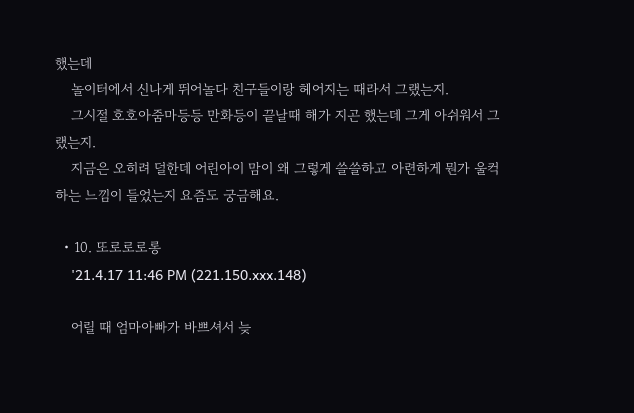했는데
    놀이터에서 신나게 뛰어놀다 친구들이랑 헤어지는 때라서 그랬는지.
    그시절 호호아줌마등등 만화등이 끝날때 해가 지곤 했는데 그게 아쉬워서 그랬는지.
    지금은 오히려 덜한데 어린아이 맘이 왜 그렇게 쓸쓸하고 아련하게 뭔가 울컥하는 느낌이 들었는지 요즘도 궁금해요.

  • 10. 또로로로롱
    '21.4.17 11:46 PM (221.150.xxx.148)

    어릴 때 엄마아빠가 바쁘셔서 늦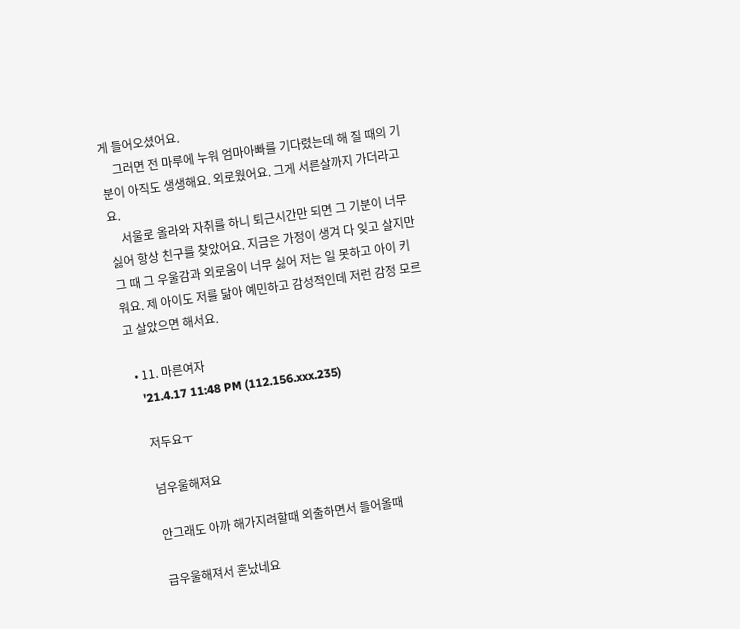게 들어오셨어요.
    그러면 전 마루에 누워 엄마아빠를 기다렸는데 해 질 때의 기분이 아직도 생생해요. 외로웠어요. 그게 서른살까지 가더라고요.
    서울로 올라와 자취를 하니 퇴근시간만 되면 그 기분이 너무 싫어 항상 친구를 찾았어요. 지금은 가정이 생겨 다 잊고 살지만 그 때 그 우울감과 외로움이 너무 싫어 저는 일 못하고 아이 키워요. 제 아이도 저를 닮아 예민하고 감성적인데 저런 감정 모르고 살았으면 해서요.

  • 11. 마른여자
    '21.4.17 11:48 PM (112.156.xxx.235)

    저두요ㅜ

    넘우울해져요

    안그래도 아까 해가지려할때 외출하면서 들어올때

    급우울해져서 혼났네요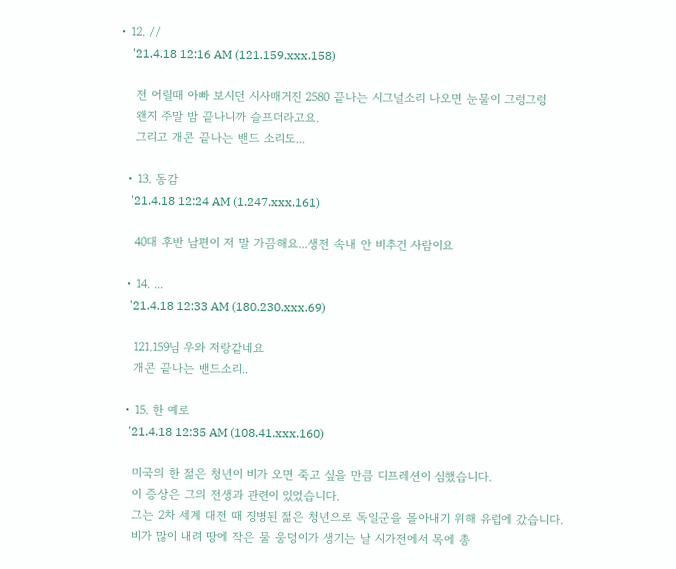• 12. //
    '21.4.18 12:16 AM (121.159.xxx.158)

    전 어릴때 아빠 보시던 시사매거진 2580 끝나는 시그널소리 나오면 눈물이 그렁그렁
    왠지 주말 밤 끝나니까 슬프더라고요.
    그리고 개콘 끝나는 밴드 소리도...

  • 13. 동감
    '21.4.18 12:24 AM (1.247.xxx.161)

    40대 후반 남편이 저 말 가끔해요...생전 속내 안 비추건 사람이요

  • 14. ...
    '21.4.18 12:33 AM (180.230.xxx.69)

    121.159님 우와 저랑같네요
    개콘 끝나는 밴드소리..

  • 15. 한 예로
    '21.4.18 12:35 AM (108.41.xxx.160)

    미국의 한 젊은 청년이 비가 오면 죽고 싶을 만큼 디프레션이 심했습니다.
    이 증상은 그의 전생과 관련이 있었습니다.
    그는 2차 세계 대전 때 징병된 젊은 청년으로 독일군을 몰아내기 위해 유럽에 갔습니다.
    비가 많이 내려 땅에 작은 물 웅덩이가 생기는 날 시가전에서 목에 총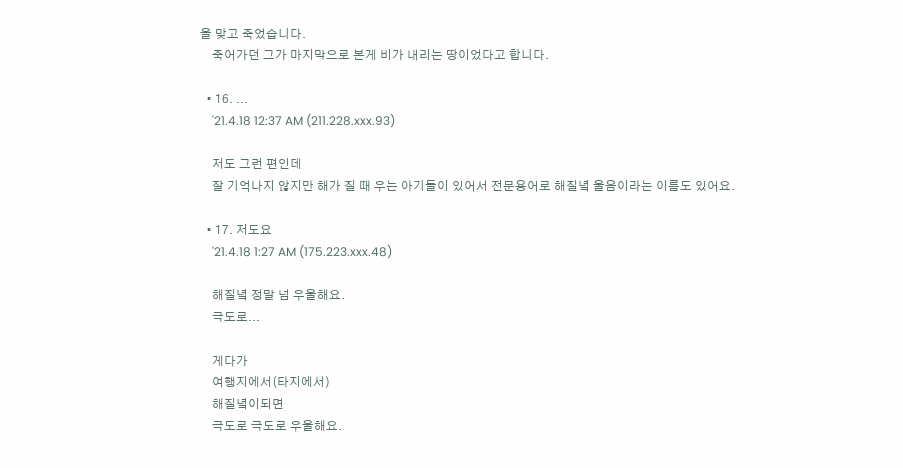을 맞고 죽었습니다.
    죽어가던 그가 마지막으로 본게 비가 내리는 땅이었다고 합니다.

  • 16. ...
    '21.4.18 12:37 AM (211.228.xxx.93)

    저도 그런 편인데
    잘 기억나지 않지만 해가 질 때 우는 아기들이 있어서 전문용어로 해질녘 울음이라는 이름도 있어요.

  • 17. 저도요
    '21.4.18 1:27 AM (175.223.xxx.48)

    해질녘 정말 넘 우울해요.
    극도로...

    게다가
    여행지에서(타지에서)
    해질녘이되면
    극도로 극도로 우울해요.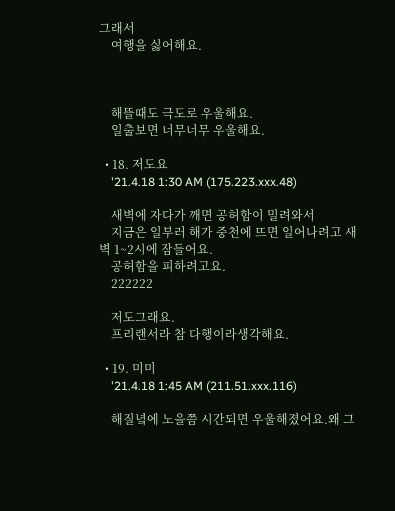그래서
    여행을 싫어해요.



    해뜰때도 극도로 우울해요.
    일출보면 너무너무 우울해요.

  • 18. 저도요
    '21.4.18 1:30 AM (175.223.xxx.48)

    새벽에 자다가 깨면 공허함이 밀려와서
    지금은 일부러 해가 중천에 뜨면 일어나려고 새벽 1~2시에 잠들어요.
    공허함을 피하려고요.
    222222

    저도그래요.
    프리랜서라 참 다행이라생각해요.

  • 19. 미미
    '21.4.18 1:45 AM (211.51.xxx.116)

    해질녘에 노을쯤 시간되면 우울해졌어요.왜 그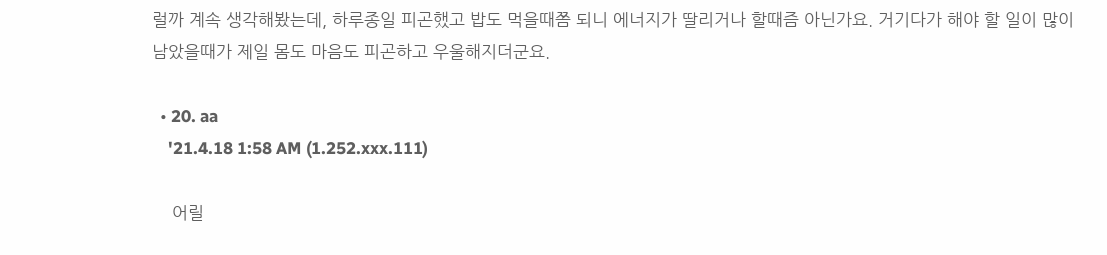럴까 계속 생각해봤는데, 하루종일 피곤했고 밥도 먹을때쯤 되니 에너지가 딸리거나 할때즘 아닌가요. 거기다가 해야 할 일이 많이 남았을때가 제일 몸도 마음도 피곤하고 우울해지더군요.

  • 20. aa
    '21.4.18 1:58 AM (1.252.xxx.111)

    어릴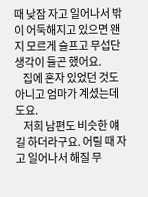때 낮잠 자고 일어나서 밖이 어둑해지고 있으면 왠지 모르게 슬프고 무섭단 생각이 들곤 했어요.
    집에 혼자 있었던 것도 아니고 엄마가 계셨는데도요.
    저희 남편도 비슷한 얘길 하더라구요. 어릴 때 자고 일어나서 해질 무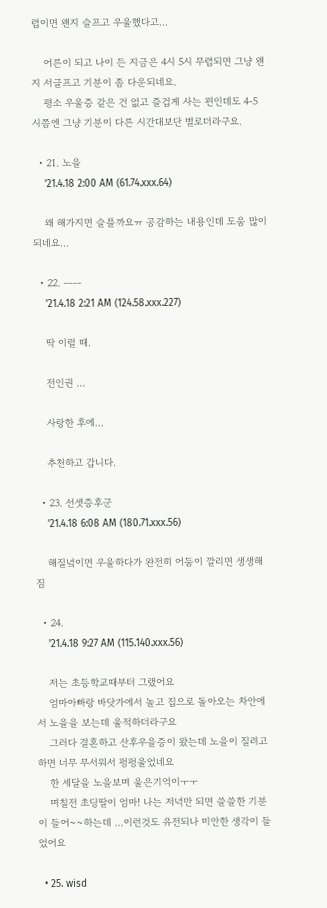렵이면 왠지 슬프고 우울했다고...

    어른이 되고 나이 든 지금은 4시 5시 무렵되면 그냥 왠지 서글프고 기분이 좀 다운되네요.
    평소 우울증 같은 건 없고 즐겁게 사는 편인데도 4-5시쯤엔 그냥 기분이 다른 시간대보단 별로더라구요.

  • 21. 노을
    '21.4.18 2:00 AM (61.74.xxx.64)

    왜 해가지면 슬플까요ㅠ 공감하는 내용인데 도움 많이 되네요...

  • 22. ㅡㅡ
    '21.4.18 2:21 AM (124.58.xxx.227)

    딱 이럴 때.

    전인권 ...

    사랑한 후에...

    추천하고 갑니다.

  • 23. 선셋증후군
    '21.4.18 6:08 AM (180.71.xxx.56)

    해질녘이면 우울하다가 완전히 어둠이 깔리면 생생해짐

  • 24.
    '21.4.18 9:27 AM (115.140.xxx.56)

    저는 초등학교때부터 그랬어요
    엄마아빠랑 바닷가에서 놀고 집으로 돌아오는 차안에서 노을을 보는데 울적하더라구요
    그러다 결혼하고 산후우을증이 왔는데 노을이 질려고 하면 너무 무서워서 펑펑울었네요
    한 세달을 노을보며 울은기억이ㅜㅜ
    며칠전 초딩딸이 엄마! 나는 저녁만 되면 쓸쓸한 기분이 들어~~하는데 ...이런것도 유전되나 미안한 생각이 들었어요

  • 25. wisd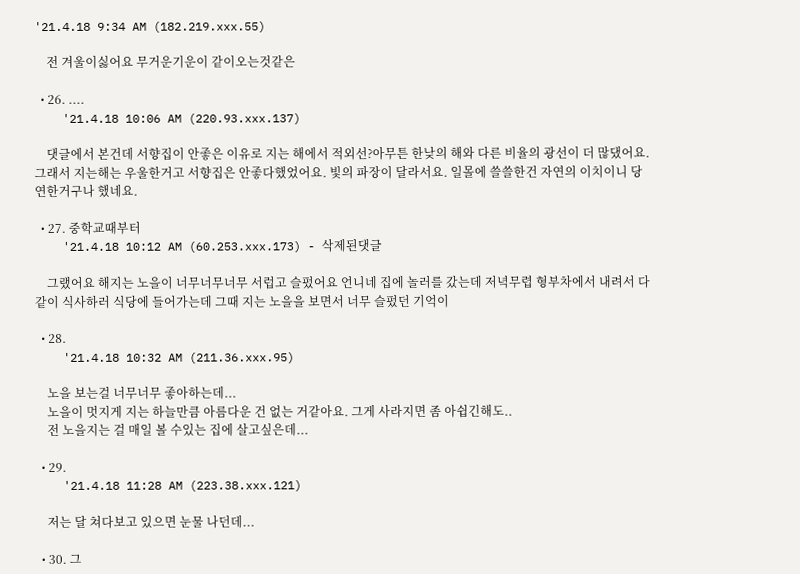'21.4.18 9:34 AM (182.219.xxx.55)

    전 겨울이싫어요 무거운기운이 같이오는것같은

  • 26. ....
    '21.4.18 10:06 AM (220.93.xxx.137)

    댓글에서 본건데 서향집이 안좋은 이유로 지는 해에서 적외선?아무튼 한낮의 해와 다른 비율의 광선이 더 많댔어요. 그래서 지는해는 우울한거고 서향집은 안좋다했었어요. 빛의 파장이 달라서요. 일몰에 쓸쓸한건 자연의 이치이니 당연한거구나 했네요.

  • 27. 중학교때부터
    '21.4.18 10:12 AM (60.253.xxx.173) - 삭제된댓글

    그랬어요 해지는 노을이 너무너무너무 서럽고 슬펐어요 언니네 집에 놀러를 갔는데 저녁무렵 형부차에서 내려서 다같이 식사하러 식당에 들어가는데 그때 지는 노을을 보면서 너무 슬펐던 기억이

  • 28.
    '21.4.18 10:32 AM (211.36.xxx.95)

    노을 보는걸 너무너무 좋아하는데...
    노을이 멋지게 지는 하늘만큼 아름다운 건 없는 거같아요. 그게 사라지면 좀 아쉽긴해도..
    전 노을지는 걸 매일 볼 수있는 집에 살고싶은데...

  • 29.
    '21.4.18 11:28 AM (223.38.xxx.121)

    저는 달 쳐다보고 있으면 눈물 나던데...

  • 30. 그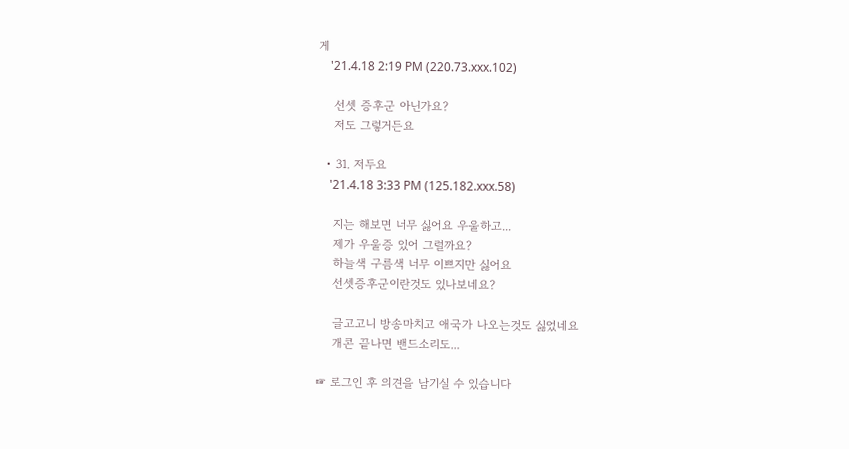게
    '21.4.18 2:19 PM (220.73.xxx.102)

    선셋 증후군 아닌가요?
    저도 그렇거든요

  • 31. 저두요
    '21.4.18 3:33 PM (125.182.xxx.58)

    지는 해보면 너무 싫어요 우울하고...
    제가 우울증 있어 그럴까요?
    하늘색 구름색 너무 이쁘지만 싫어요
    선셋증후군이란것도 있나보네요?

    글고고니 방송마치고 애국가 나오는것도 싫었네요
    개콘 끝나면 밴드소리도...

☞ 로그인 후 의견을 남기실 수 있습니다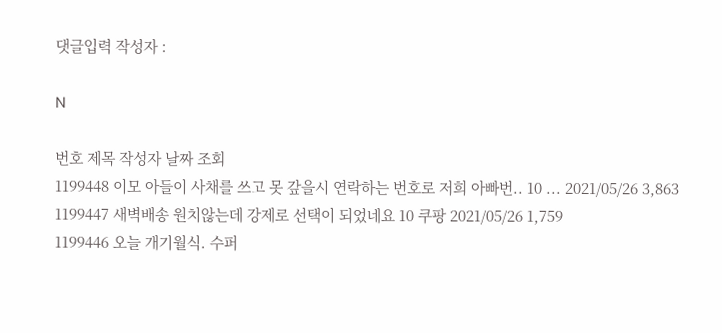댓글입력 작성자 :

N

번호 제목 작성자 날짜 조회
1199448 이모 아들이 사채를 쓰고 못 갚을시 연락하는 번호로 저희 아빠번.. 10 ... 2021/05/26 3,863
1199447 새벽배송 원치않는데 강제로 선택이 되었네요 10 쿠팡 2021/05/26 1,759
1199446 오늘 개기월식. 수퍼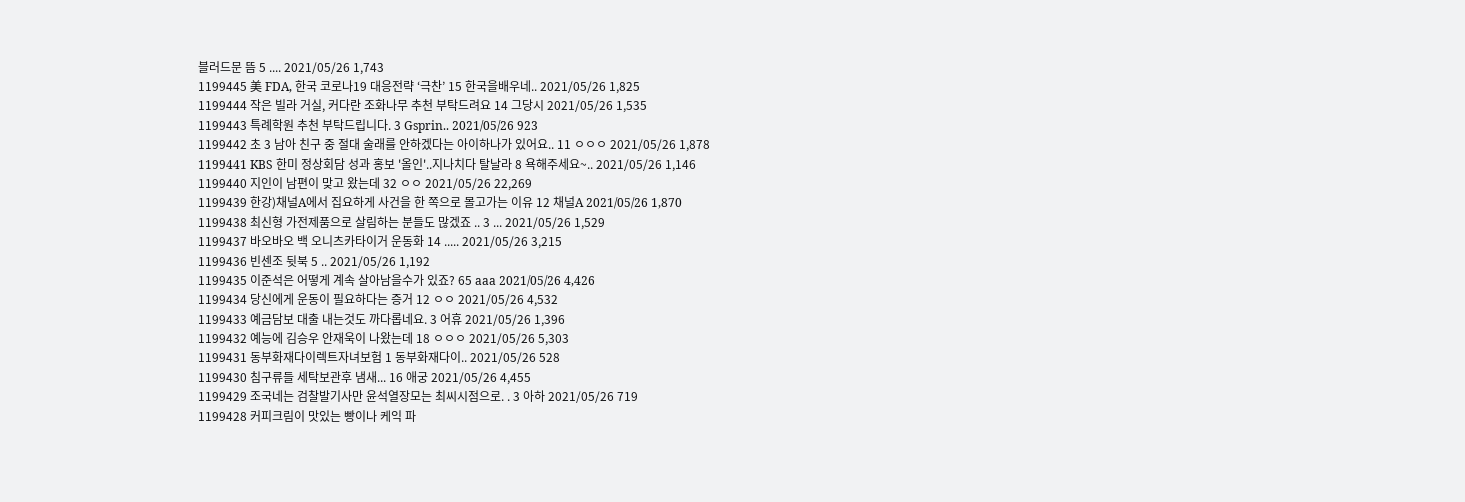블러드문 뜸 5 .... 2021/05/26 1,743
1199445 美 FDA, 한국 코로나19 대응전략 ‘극찬’ 15 한국을배우네.. 2021/05/26 1,825
1199444 작은 빌라 거실, 커다란 조화나무 추천 부탁드려요 14 그당시 2021/05/26 1,535
1199443 특례학원 추천 부탁드립니다. 3 Gsprin.. 2021/05/26 923
1199442 초 3 남아 친구 중 절대 술래를 안하겠다는 아이하나가 있어요.. 11 ㅇㅇㅇ 2021/05/26 1,878
1199441 KBS 한미 정상회담 성과 홍보 '올인'..지나치다 탈날라 8 욕해주세요~.. 2021/05/26 1,146
1199440 지인이 남편이 맞고 왔는데 32 ㅇㅇ 2021/05/26 22,269
1199439 한강)채널A에서 집요하게 사건을 한 쪽으로 몰고가는 이유 12 채널A 2021/05/26 1,870
1199438 최신형 가전제품으로 살림하는 분들도 많겠죠 .. 3 ... 2021/05/26 1,529
1199437 바오바오 백 오니츠카타이거 운동화 14 ..... 2021/05/26 3,215
1199436 빈센조 뒷북 5 .. 2021/05/26 1,192
1199435 이준석은 어떻게 계속 살아남을수가 있죠? 65 aaa 2021/05/26 4,426
1199434 당신에게 운동이 필요하다는 증거 12 ㅇㅇ 2021/05/26 4,532
1199433 예금담보 대출 내는것도 까다롭네요. 3 어휴 2021/05/26 1,396
1199432 예능에 김승우 안재욱이 나왔는데 18 ㅇㅇㅇ 2021/05/26 5,303
1199431 동부화재다이렉트자녀보험 1 동부화재다이.. 2021/05/26 528
1199430 침구류들 세탁보관후 냄새... 16 애궁 2021/05/26 4,455
1199429 조국네는 검찰발기사만 윤석열장모는 최씨시점으로. . 3 아하 2021/05/26 719
1199428 커피크림이 맛있는 빵이나 케익 파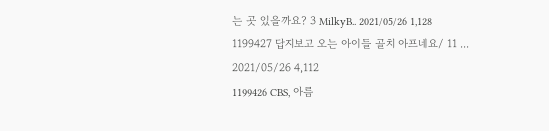는 곳 있을까요? 3 MilkyB.. 2021/05/26 1,128
1199427 답지보고 오는 아이들 골치 아프네요/ 11 ... 2021/05/26 4,112
1199426 CBS, 아름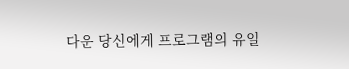다운 당신에게 프로그램의 유일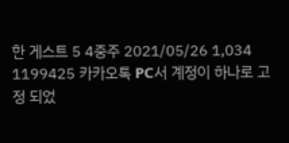한 게스트 5 4중주 2021/05/26 1,034
1199425 카카오톡 PC서 계정이 하나로 고정 되었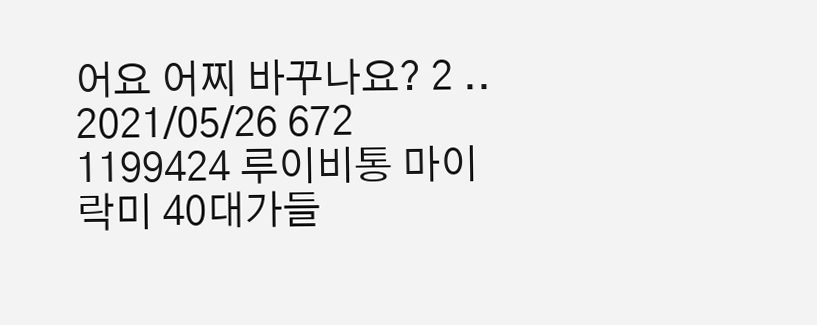어요 어찌 바꾸나요? 2 .. 2021/05/26 672
1199424 루이비통 마이락미 40대가들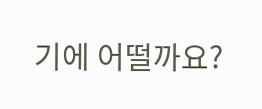기에 어떨까요?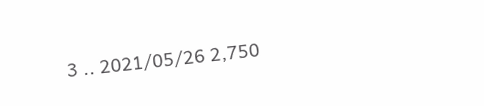3 .. 2021/05/26 2,750